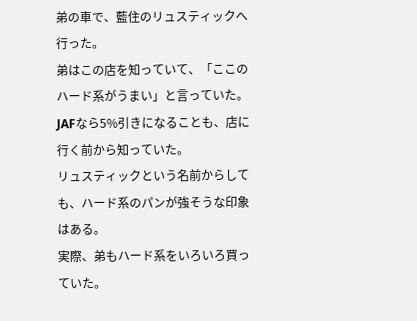弟の車で、藍住のリュスティックへ行った。
弟はこの店を知っていて、「ここのハード系がうまい」と言っていた。
JAFなら5%引きになることも、店に行く前から知っていた。
リュスティックという名前からしても、ハード系のパンが強そうな印象はある。
実際、弟もハード系をいろいろ買っていた。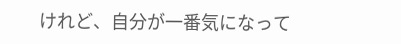けれど、自分が一番気になって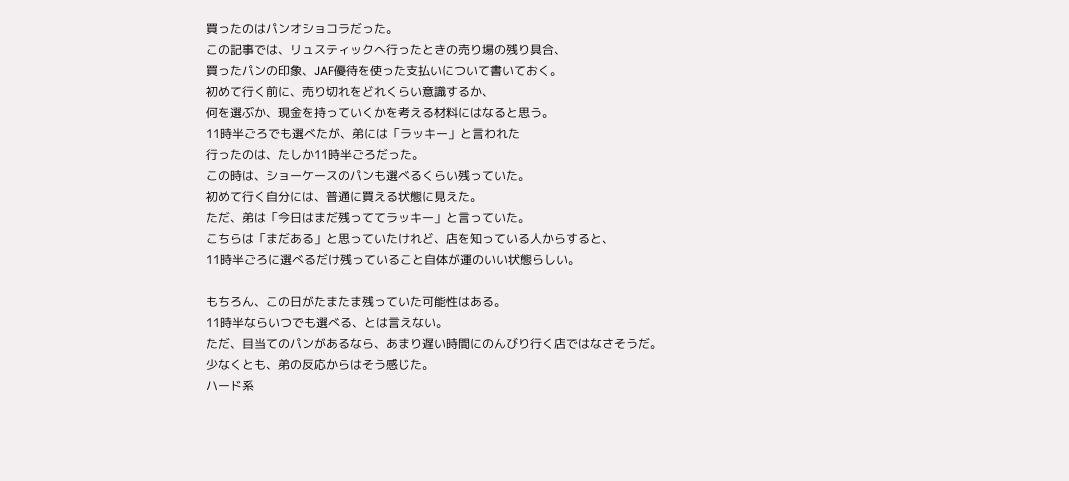買ったのはパンオショコラだった。
この記事では、リュスティックへ行ったときの売り場の残り具合、
買ったパンの印象、JAF優待を使った支払いについて書いておく。
初めて行く前に、売り切れをどれくらい意識するか、
何を選ぶか、現金を持っていくかを考える材料にはなると思う。
11時半ごろでも選べたが、弟には「ラッキー」と言われた
行ったのは、たしか11時半ごろだった。
この時は、ショーケースのパンも選べるくらい残っていた。
初めて行く自分には、普通に買える状態に見えた。
ただ、弟は「今日はまだ残っててラッキー」と言っていた。
こちらは「まだある」と思っていたけれど、店を知っている人からすると、
11時半ごろに選べるだけ残っていること自体が運のいい状態らしい。

もちろん、この日がたまたま残っていた可能性はある。
11時半ならいつでも選べる、とは言えない。
ただ、目当てのパンがあるなら、あまり遅い時間にのんびり行く店ではなさそうだ。
少なくとも、弟の反応からはそう感じた。
ハード系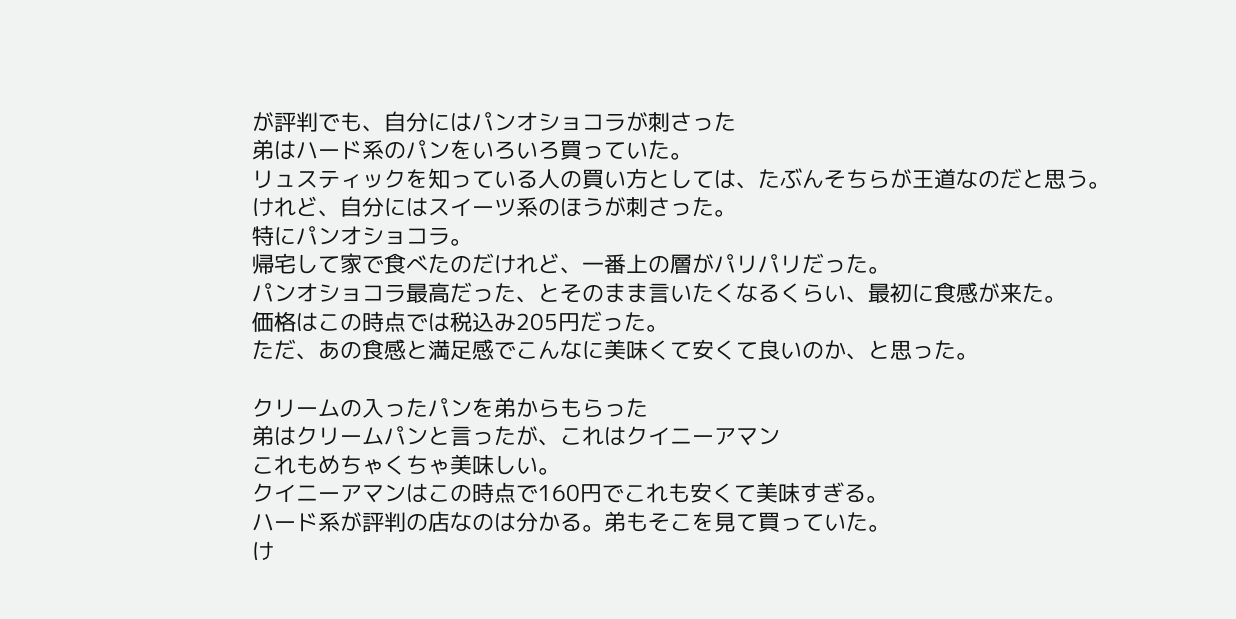が評判でも、自分にはパンオショコラが刺さった
弟はハード系のパンをいろいろ買っていた。
リュスティックを知っている人の買い方としては、たぶんそちらが王道なのだと思う。
けれど、自分にはスイーツ系のほうが刺さった。
特にパンオショコラ。
帰宅して家で食べたのだけれど、一番上の層がパリパリだった。
パンオショコラ最高だった、とそのまま言いたくなるくらい、最初に食感が来た。
価格はこの時点では税込み205円だった。
ただ、あの食感と満足感でこんなに美味くて安くて良いのか、と思った。

クリームの入ったパンを弟からもらった
弟はクリームパンと言ったが、これはクイニーアマン
これもめちゃくちゃ美味しい。
クイニーアマンはこの時点で160円でこれも安くて美味すぎる。
ハード系が評判の店なのは分かる。弟もそこを見て買っていた。
け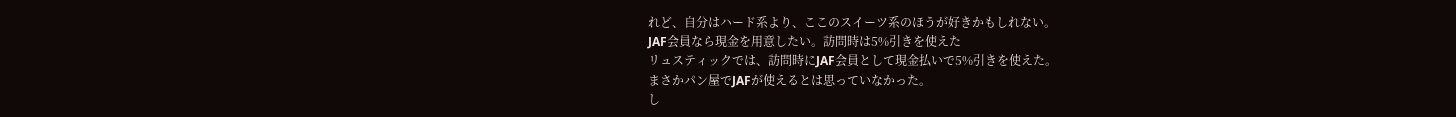れど、自分はハード系より、ここのスイーツ系のほうが好きかもしれない。
JAF会員なら現金を用意したい。訪問時は5%引きを使えた
リュスティックでは、訪問時にJAF会員として現金払いで5%引きを使えた。
まさかパン屋でJAFが使えるとは思っていなかった。
し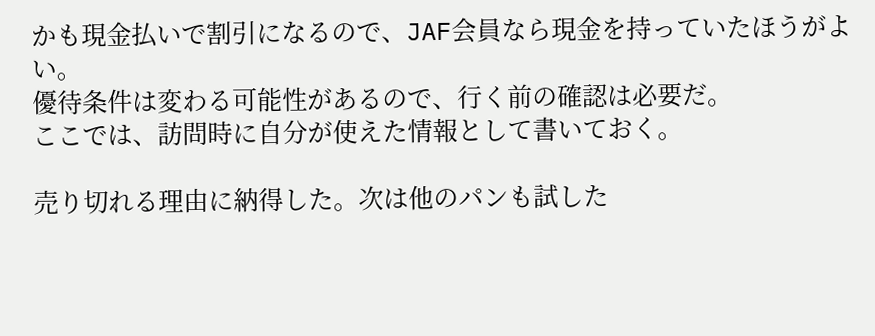かも現金払いで割引になるので、JAF会員なら現金を持っていたほうがよい。
優待条件は変わる可能性があるので、行く前の確認は必要だ。
ここでは、訪問時に自分が使えた情報として書いておく。

売り切れる理由に納得した。次は他のパンも試した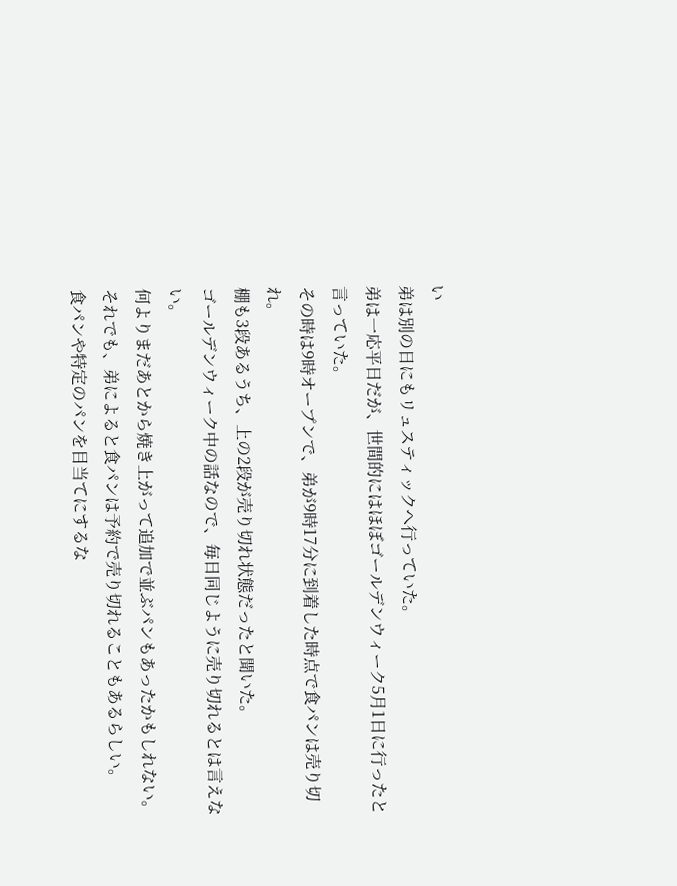い
弟は別の日にもリュスティックへ行っていた。
弟は一応平日だが、世間的にはほぼゴールデンウィーク5月1日に行ったと言っていた。
その時は9時オープンで、弟が9時17分に到着した時点で食パンは売り切れ。
棚も3段あるうち、上の2段が売り切れ状態だったと聞いた。
ゴールデンウィーク中の話なので、毎日同じように売り切れるとは言えない。
何よりまだあとから焼き上がって追加で並ぶパンもあったかもしれない。
それでも、弟によると食パンは予約で売り切れることもあるらしい。
食パンや特定のパンを目当てにするな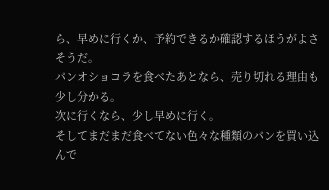ら、早めに行くか、予約できるか確認するほうがよさそうだ。
パンオショコラを食べたあとなら、売り切れる理由も少し分かる。
次に行くなら、少し早めに行く。
そしてまだまだ食べてない色々な種類のパンを買い込んで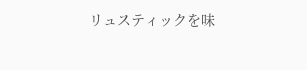リュスティックを味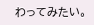わってみたい。